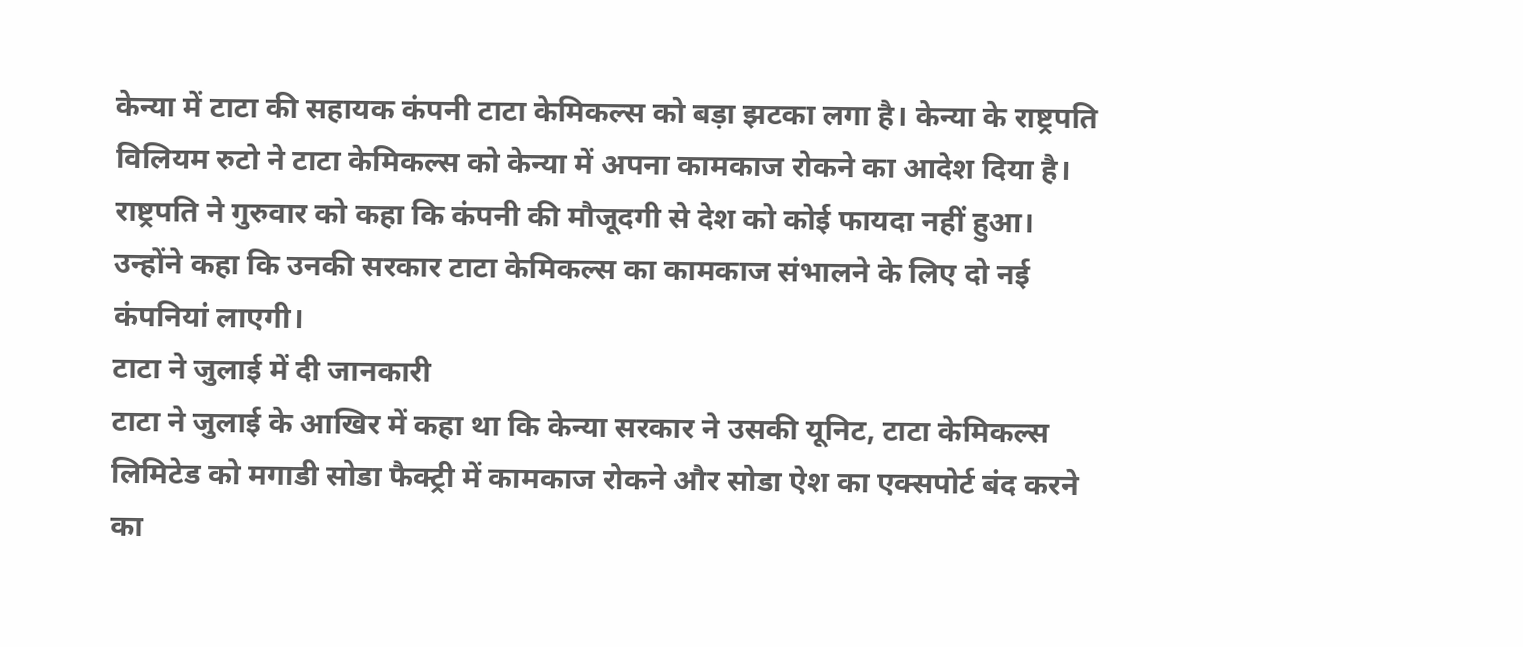केन्या में टाटा की सहायक कंपनी टाटा केमिकल्स को बड़ा झटका लगा है। केन्या के राष्ट्रपति विलियम रुटो ने टाटा केमिकल्स को केन्या में अपना कामकाज रोकने का आदेश दिया है। राष्ट्रपति ने गुरुवार को कहा कि कंपनी की मौजूदगी से देश को कोई फायदा नहीं हुआ। उन्होंने कहा कि उनकी सरकार टाटा केमिकल्स का कामकाज संभालने के लिए दो नई कंपनियां लाएगी।
टाटा ने जुलाई में दी जानकारी
टाटा ने जुलाई के आखिर में कहा था कि केन्या सरकार ने उसकी यूनिट, टाटा केमिकल्स लिमिटेड को मगाडी सोडा फैक्ट्री में कामकाज रोकने और सोडा ऐश का एक्सपोर्ट बंद करने का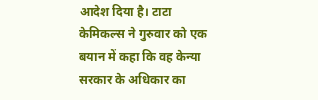आदेश दिया है। टाटा केमिकल्स ने गुरुवार को एक बयान में कहा कि वह केन्या सरकार के अधिकार का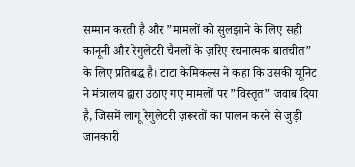सम्मान करती है और ”मामलों को सुलझाने के लिए सही कानूनी और रेगुलेटरी चैनलों के ज़रिए रचनात्मक बातचीत” के लिए प्रतिबद्ध है। टाटा केमिकल्स ने कहा कि उसकी यूनिट ने मंत्रालय द्वारा उठाए गए मामलों पर ”विस्तृत” जवाब दिया है, जिसमें लागू रेगुलेटरी ज़रूरतों का पालन करने से जुड़ी जानकारी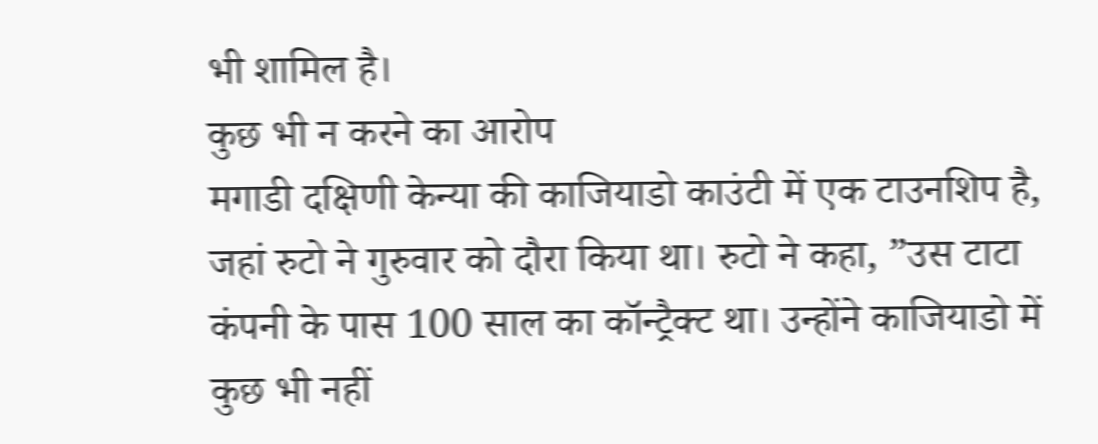भी शामिल है।
कुछ भी न करने का आरोप
मगाडी दक्षिणी केन्या की काजियाडो काउंटी में एक टाउनशिप है, जहां रुटो ने गुरुवार को दौरा किया था। रुटो ने कहा, ”उस टाटा कंपनी के पास 100 साल का कॉन्ट्रैक्ट था। उन्होंने काजियाडो में कुछ भी नहीं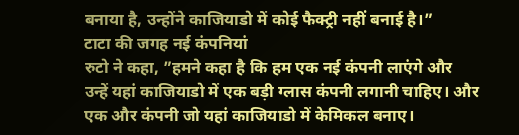बनाया है, उन्होंने काजियाडो में कोई फैक्ट्री नहीं बनाई है।”
टाटा की जगह नई कंपनियां
रुटो ने कहा, ”हमने कहा है कि हम एक नई कंपनी लाएंगे और उन्हें यहां काजियाडो में एक बड़ी ग्लास कंपनी लगानी चाहिए। और एक और कंपनी जो यहां काजियाडो में केमिकल बनाए।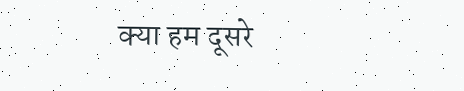क्या हम दूसरे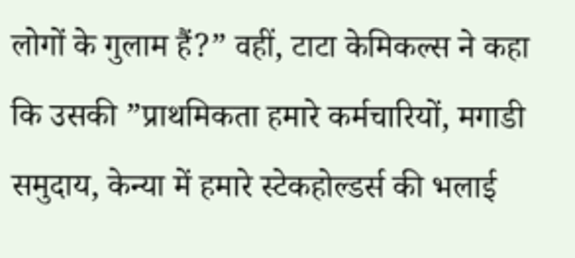लोगों के गुलाम हैं?” वहीं, टाटा केमिकल्स ने कहा कि उसकी ”प्राथमिकता हमारे कर्मचारियों, मगाडी समुदाय, केन्या में हमारे स्टेकहोल्डर्स की भलाई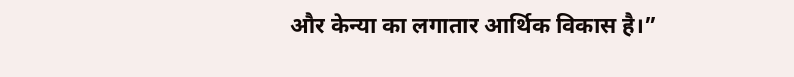और केन्या का लगातार आर्थिक विकास है।”